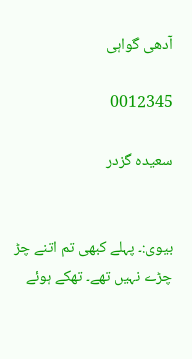آدھی گواہی

0012345

سعیدہ گزدر


بیوی:۔ پہلے کبھی تم اتنے چڑ چڑے نہیں تھے۔ تھکے ہوئے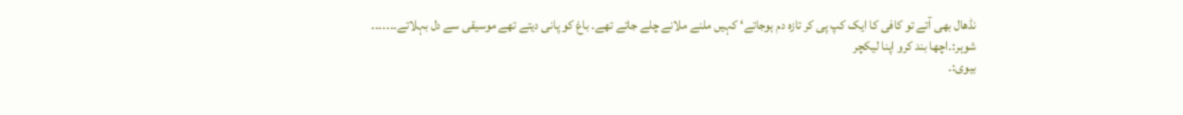نڈھال بھی آتے تو کافی کا ایک کپ پی کر تازہ دم ہوجاتے‘ کہیں ملنے ملانے چلے جاتے تھے۔ باغ کو پانی دیتے تھے موسیقی سے دل بہلاتے۔۔۔۔۔۔۔
شوہر:۔اچھا بند کرو اپنا لیکچر
بیوی:۔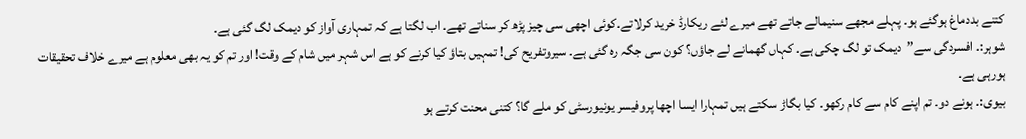کتنے بددماغ ہوگئے ہو۔ پہلے مجھے سنیمالے جاتے تھے میرے لئے ریکارڈ خرید کرلاتے۔کوئی اچھی سی چیز پڑھ کر سناتے تھے۔ اب لگتا ہے کہ تمہاری آواز کو دیمک لگ گئی ہے۔
شوہر:۔ افسردگی سے’’دیمک تو لگ چکی ہے۔ کہاں گھمانے لے جاؤں؟ کون سی جگہ رہ گئی ہے۔ سیروتفریح کی! تمہیں بتاؤ کیا کرنے کو ہے اس شہر میں شام کے وقت! اور تم کو یہ بھی معلوم ہے میرے خلاف تحقیقات ہورہی ہے۔
بیوی:۔ ہونے دو۔ تم اپنے کام سے کام رکھو۔ کیا بگاڑ سکتے ہیں تمہارا ایسا اچھا پروفیسر یونیورسٹی کو ملے گا؟ کتنی محنت کرتے ہو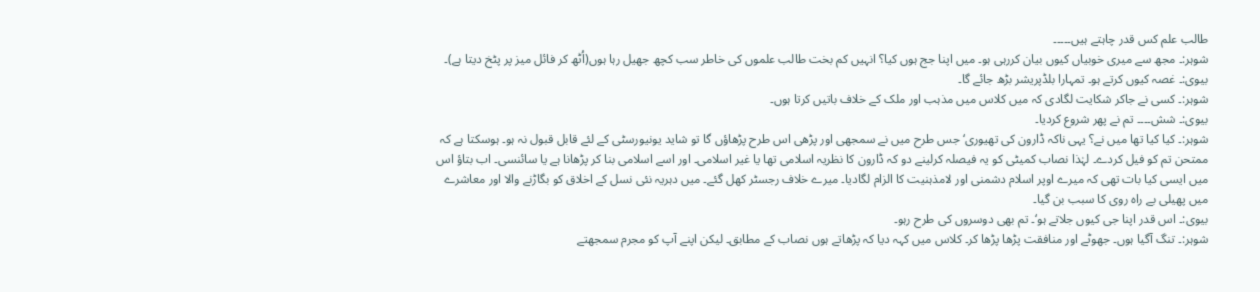طالب علم کس قدر چاہتے ہیں۔۔۔۔۔
شوہر:۔ مجھ سے میری خوبیاں کیوں بیان کررہی ہو۔ میں اپنا جج ہوں کیا؟ انہیں کم بخت طالب علموں کی خاطر سب کچھ جھیل رہا ہوں(اُٹھ کر فائل میز پر پٹخ دیتا ہے)۔
بیوی:۔ غصہ کیوں کرتے ہو۔ تمہارا بلڈپریشر بڑھ جائے گا۔
شوہر:۔ کسی نے جاکر شکایت لگادی کہ میں کلاس میں مذہب اور ملک کے خلاف باتیں کرتا ہوں۔
بیوی:۔ شش۔۔۔۔ تم نے پھر شروع کردیا۔
شوہر:۔ کیا کیا تھا میں نے؟ یہی ناکہ ڈارون کی تھیوری‘ جس طرح میں نے سمجھی اور پڑھی اس طرح پڑھاؤں گا تو شاید یونیورسٹی کے لئے قابل قبول نہ ہو۔ ہوسکتا ہے کہ ممتحن تم کو فیل کردے۔ لہٰذا نصاب کمیٹی کو یہ فیصلہ کرلینے دو کہ ڈارون کا نظریہ اسلامی تھا یا غیر اسلامی۔ اور اسے اسلامی بنا کر پڑھانا ہے یا سائنسی۔ اب بتاؤ اس میں ایسی کیا بات تھی کہ میرے اوپر اسلام دشمنی اور لامذہنیت کا الزام لگادیا۔ میرے خلاف رجسٹر کھل گئے۔ میں دہریہ نئی نسل کے اخلاق کو بگاڑنے والا اور معاشرے میں پھیلی بے راہ روی کا سبب بن گیا۔
بیوی:۔ اس قدر اپنا جی کیوں جلاتے ہو‘۔ تم بھی دوسروں کی طرح رہو۔
شوہر:۔ تنگ آگیا ہوں۔ جھوٹے اور منافقت پڑھا پڑھا کر۔ کلاس میں کہہ دیا کہ پڑھاتے ہوں نصاب کے مطابق۔ لیکن اپنے آپ کو مجرم سمجھتے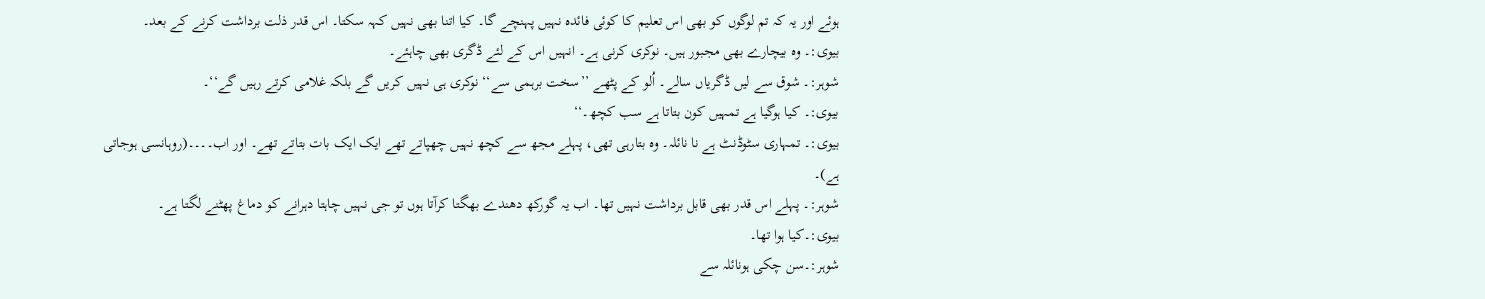ہوئے اور یہ کہ تم لوگوں کو بھی اس تعلیم کا کوئی فائدہ نہیں پہنچے گا۔ کیا اتنا بھی نہیں کہہ سکتا۔ اس قدر ذلت برداشت کرنے کے بعد۔
بیوی:۔ وہ بیچارے بھی مجبور ہیں۔ نوکری کرنی ہے۔ انہیں اس کے لئے ڈگری بھی چاہئے۔
شوہر:۔ شوق سے لیں ڈگریاں سالے۔ اُلو کے پٹھے ’’سخت برہمی سے‘‘ نوکری ہی نہیں کریں گے بلکہ غلامی کرتے رہیں گے‘‘۔
بیوی:۔ کیا ہوگیا ہے تمہیں کون بتاتا ہے سب کچھ۔‘‘
بیوی:۔ تمہاری سٹوڈنٹ ہے نا نائلہ۔ وہ بتارہی تھی، پہلے مجھ سے کچھ نہیں چھپاتے تھے ایک ایک بات بتاتے تھے۔ اور اب۔۔۔۔(روہانسی ہوجاتی ہے)۔
شوہر:۔ پہلے اس قدر بھی قابل برداشت نہیں تھا۔ اب یہ گورکھ دھندے بھگتا کرآتا ہوں تو جی نہیں چاہتا دہرانے کو دماغ پھٹنے لگتا ہے۔
بیوی:۔کیا ہوا تھا۔
شوہر:۔سن چکی ہونائلہ سے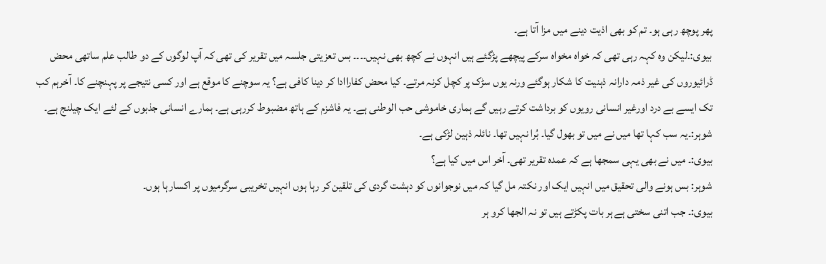پھر پوچھ رہی ہو۔ تم کو بھی اذیت دینے میں مزا آتا ہے۔
بیوی:۔لیکن وہ کہہ رہی تھی کہ خواہ مخواہ سرکے پیچھے پڑگئے ہیں انہوں نے کچھ بھی نہیں۔۔۔۔ بس تعزیتی جلسہ میں تقریر کی تھی کہ آپ لوگوں کے دو طالب علم ساتھی محض ڈرائیوروں کی غیر ذمہ دارانہ ذہنیت کا شکار ہوگئے ورنہ یوں سڑک پر کچل کرنہ مرتے۔ کیا محض کفاراادا کر دینا کافی ہے؟ یہ سوچنے کا موقع ہے اور کسی نتیجے پر پہنچنے کا۔ آخرہم کب تک ایسے بے درد اورغیر انسانی رویوں کو برداشت کرتے رہیں گے ہماری خاموشی حب الوطنی ہے۔ یہ فاشزم کے ہاتھ مضبوط کررہی ہے۔ ہمارے انسانی جذبوں کے لئے ایک چیلنج ہے۔
شوہر:۔یہ سب کہا تھا میں نے میں تو بھول گیا۔ بُرا نہیں تھا۔ نائلہ ذہین لڑکی ہے۔
بیوی:۔ میں نے بھی یہی سمجھا ہے کہ عمدہ تقریر تھی۔ آخر اس میں کیا ہے؟
شوہر: بس ہونے والی تحقیق میں انہیں ایک اور نکتہ مل گیا کہ میں نوجوانوں کو دہشت گردی کی تلقین کر رہا ہوں انہیں تخریبی سرگرمیوں پر اکسارہا ہوں۔
بیوی:۔ جب اتنی سختی ہے ہر بات پکڑتے ہیں تو نہ الجھا کرو ہر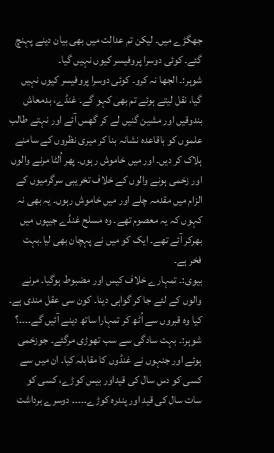جھگڑے میں۔ لیکن تم عدالت میں بھی بیان دینے پہنچ گئے۔ کوئی دوسرا پروفیسر کیوں نہیں گیا۔
شوہر:۔ الجھا نہ کرو۔ کوئی دوسرا پروفیسر کیوں نہیں گیا، نقل لیتے ہوئے تم بھی کہو گے۔ غنڈے، بدمعاش بندوقیں اور مشین گنیں لے کر گھس آئے اور نہتے طالب علموں کو باقاعدہ نشانہ بنا کر میری نظروں کے سامنے ہلاک کر دیں۔ اور میں خاموش رہوں۔ پھر اُلٹا مرنے والوں اور زخمی ہونے والوں کے خلاف تخریبی سرگرمیوں کے الزام میں مقدمہ چلے اور میں خاموش رہوں۔ یہ بھی نہ کہوں کہ یہ معصوم تھے۔ وہ مسلح غنڈے جیپوں میں بھرکر آئے تھے۔ ایک کو میں نے پہچان بھی لیا۔بہت فخر ہے۔
بیوی:۔ تمہارے خلاف کیس اور مضبوط ہوگیا۔ مرنے والوں کے لئے جا کر گواہی دینا۔ کون سی عقل مندی ہے۔ کیا وہ قبروں سے اُٹھ کر تمہارا ساتھ دینے آئیں گے۔۔۔۔؟
شوہر:۔ بہت سادگی سے سب تھوڑی مرگئے۔ جوزخمی ہوئے اور جنہوں نے غنڈوں کا مقابلہ کیا۔ ان میں سے کسی کو دس سال کی قیداور بیس کوڑے، کسی کو سات سال کی قید اور پندرہ کوڑے۔۔۔۔۔ دوسرے برداشت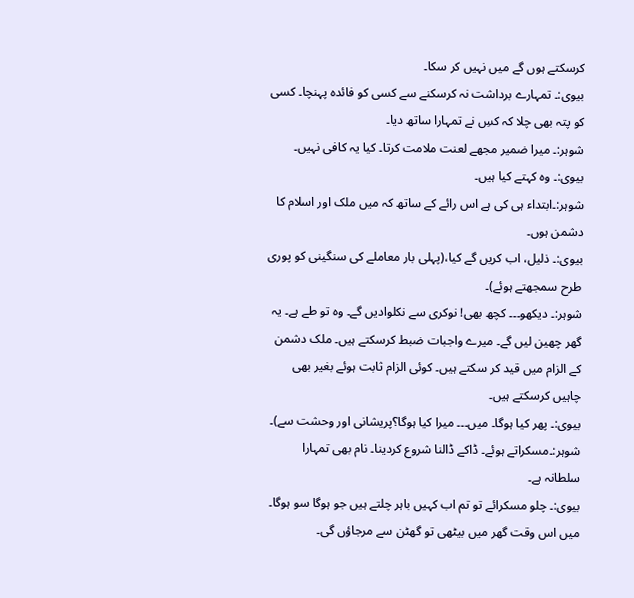کرسکتے ہوں گے میں نہیں کر سکا۔
بیوی:۔ تمہارے برداشت نہ کرسکنے سے کسی کو فائدہ پہنچا۔ کسی کو پتہ بھی چلا کہ کسِ نے تمہارا ساتھ دیا۔
شوہر:۔ میرا ضمیر مجھے لعنت ملامت کرتا۔ کیا یہ کافی نہیں۔
بیوی:۔ وہ کہتے کیا ہیں۔
شوہر:۔ابتداء ہی کی ہے اس رائے کے ساتھ کہ میں ملک اور اسلام کا دشمن ہوں۔
بیوی:۔ ذلیل، اب کریں گے کیا،(پہلی بار معاملے کی سنگینی کو پوری طرح سمجھتے ہوئے)۔
شوہر:۔ دیکھو۔۔۔ کچھ بھی! نوکری سے نکلوادیں گے۔ وہ تو طے ہے۔ یہ گھر چھین لیں گے۔ میرے واجبات ضبط کرسکتے ہیں۔ ملک دشمن کے الزام میں قید کر سکتے ہیں۔ کوئی الزام ثابت ہوئے بغیر بھی چاہیں کرسکتے ہیں۔
بیوی:۔ پھر کیا ہوگا۔ میں۔۔۔ میرا کیا ہوگا؟پریشانی اور وحشت سے)۔
شوہر:۔مسکراتے ہوئے۔ ڈاکے ڈالنا شروع کردینا۔ نام بھی تمہارا سلطانہ ہے۔
بیوی:۔ چلو مسکرائے تو تم اب کہیں باہر چلتے ہیں جو ہوگا سو ہوگا۔ میں اس وقت گھر میں بیٹھی تو گھٹن سے مرجاؤں گی۔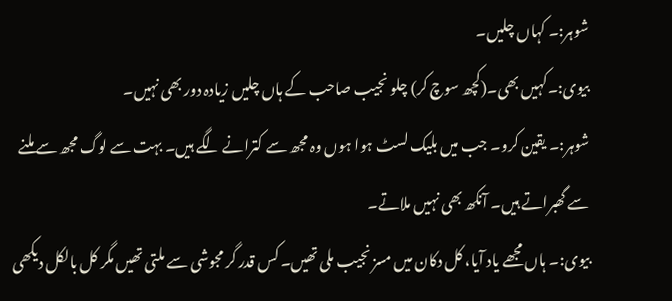شوہر:۔ کہاں چلیں۔
بیوی:۔کہیں بھی۔(کچھ سوچ کر) چلو نجیب صاحب کے ہاں چلیں زیادہ دور بھی نہیں۔
شوہر:۔ یقین کرو۔ جب میں بلیک لسٹ ہوا ہوں وہ مجھ سے کترانے لگے ہیں۔ بہت سے لوگ مجھ سے ملنے سے گھبراتے ہیں۔ آنکھ بھی نہیں ملاتے۔
بیوی:۔ ہاں مجھے یاد آیا، کل دکان میں مسز نجیب ملی تھیں۔ کس قدر گر مجوشی سے ملتی تھیں مگر کل بالکل دیکھی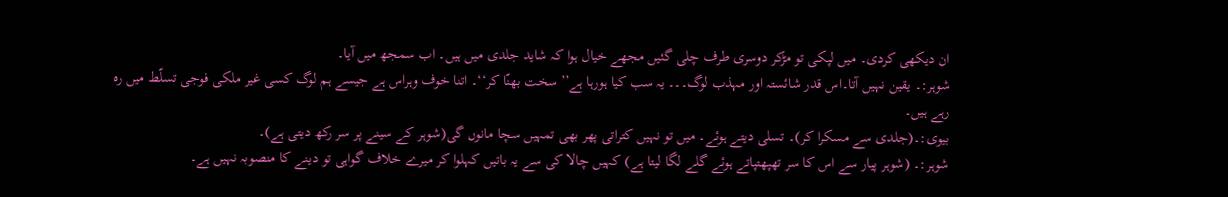ان دیکھی کردی۔ میں لپکی تو مڑکر دوسری طرف چلی گئیں مجھے خیال ہوا کہ شاید جلدی میں ہیں۔ اب سمجھ میں آیا۔
شوہر:۔ یقین نہیں آتا۔اس قدر شائستہ اور مہذب لوگ۔۔۔ یہ سب کیا ہورہا ہے’’ سخت بھنّا کر‘‘۔ اتنا خوف وہراس ہے جیسے ہم لوگ کسی غیر ملکی فوجی تسلّط میں رہ رہے ہیں۔
بیوی:۔(جلدی سے مسکرا کر)۔ تسلی دیتے ہوئے۔ میں تو نہیں کتراتی پھر بھی تمہیں سچا مانوں گی(شوہر کے سینے پر سر رکھ دیتی ہے)۔
شوہر:۔ (شوہر پیار سے اس کا سر تھپھتپاتے ہوئے گلے لگا لیتا ہے) کہیں چالا کی سے یہ باتیں کہلوا کر میرے خلاف گواہی تو دینے کا منصوبہ نہیں ہے۔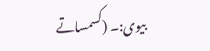بیوی:۔ (کسمساتے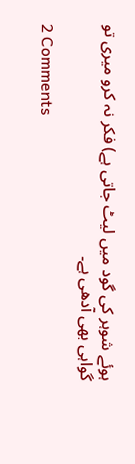ہوئے شوہر کی گود میں لیٹ جاتی ہے) فکر نہ کرو میری تو گواہی بھی آدھی ہے۔

2 Comments